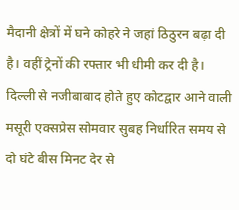मैदानी क्षेत्रों में घने कोहरे ने जहां ठिठुरन बढ़ा दी है। वहीं ट्रेनों की रफ्तार भी धीमी कर दी है। दिल्ली से नजीबाबाद होते हुए कोटद्वार आने वाली मसूरी एक्सप्रेस सोमवार सुबह निर्धारित समय से दो घंटे बीस मिनट देर से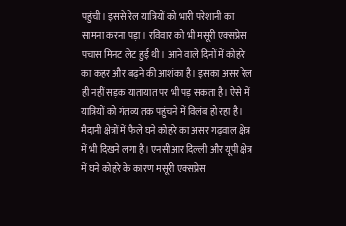पहुंची। इससे रेल यात्रियों को भारी परेशानी का सामना करना पड़ा। रविवार को भी मसूरी एक्सप्रेस पचास मिनट लेट हुई थी। आने वाले दिनों में कोहरे का कहर और बढ़ने की आशंका है। इसका असर रेल ही नहीं सड़क यातायात पर भी पड़ सकता है। ऐसे में यात्रियों को गंतव्य तक पहुंचने में विलंब हो रहा है।
मैदानी क्षेत्रों में फैले घने कोहरे का असर गढ़वाल क्षेत्र में भी दिखने लगा है। एनसीआर दिल्ली और यूपी क्षेत्र में घने कोहरे के कारण मसूरी एक्सप्रेस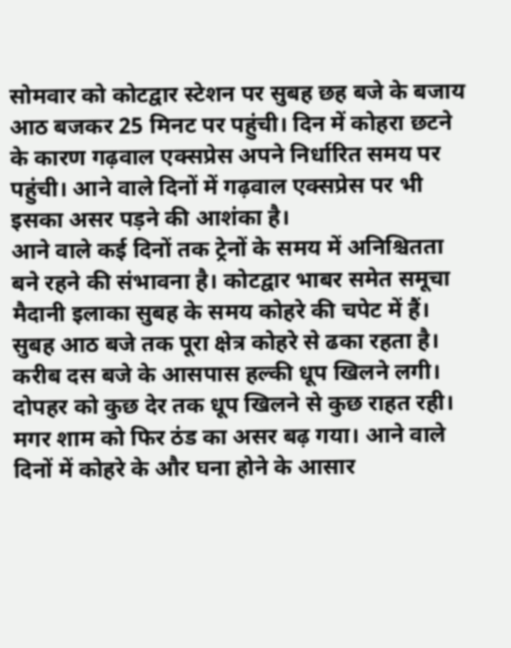सोमवार को कोटद्वार स्टेशन पर सुबह छह बजे के बजाय आठ बजकर 25 मिनट पर पहुंची। दिन में कोहरा छटने के कारण गढ़वाल एक्सप्रेस अपने निर्धारित समय पर पहुंची। आने वाले दिनों में गढ़वाल एक्सप्रेस पर भी इसका असर पड़ने की आशंका है।
आने वाले कई दिनों तक ट्रेनों के समय में अनिश्चितता बने रहने की संभावना है। कोटद्वार भाबर समेत समूचा मैदानी इलाका सुबह के समय कोहरे की चपेट में हैं। सुबह आठ बजे तक पूरा क्षेत्र कोहरे से ढका रहता है। करीब दस बजे के आसपास हल्की धूप खिलने लगी। दोपहर को कुछ देर तक धूप खिलने से कुछ राहत रही। मगर शाम को फिर ठंड का असर बढ़ गया। आने वाले दिनों में कोहरे के और घना होने के आसार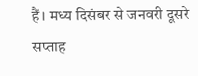हैं। मध्य दिसंबर से जनवरी दूसरे सप्ताह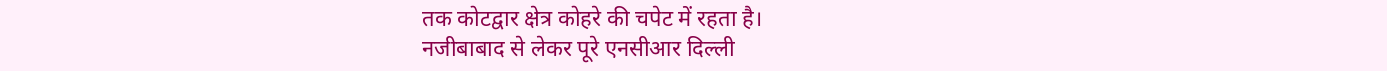तक कोटद्वार क्षेत्र कोहरे की चपेट में रहता है।
नजीबाबाद से लेकर पूरे एनसीआर दिल्ली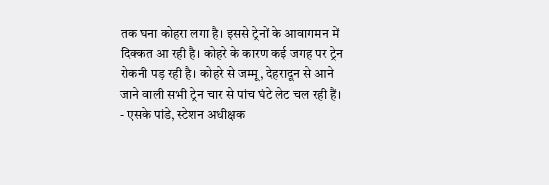तक घना कोहरा लगा है। इससे ट्रेनों के आवागमन में दिक्कत आ रही है। कोहरे के कारण कई जगह पर ट्रेन रोकनी पड़ रही है। कोहरे से जम्मू, देहरादून से आने जाने वाली सभी ट्रेन चार से पांच घंटे लेट चल रही हैं।
- एसके पांडे, स्टेशन अधीक्षक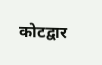कोटद्वार